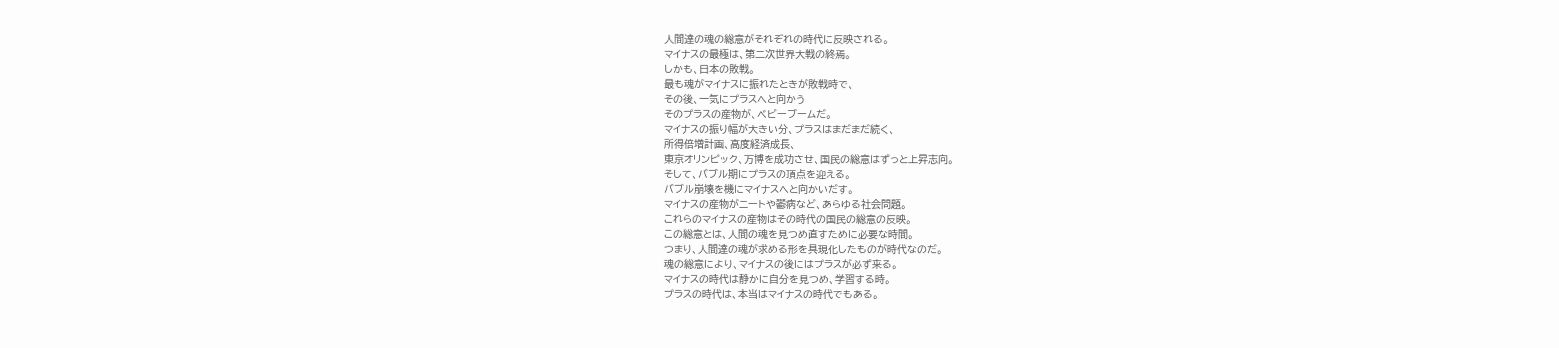人間達の魂の総意がそれぞれの時代に反映される。
マイナスの最極は、第二次世界大戦の終焉。
しかも、日本の敗戦。
最も魂がマイナスに振れたときが敗戦時で、
その後、一気にプラスへと向かう
そのプラスの産物が、ベビーブームだ。
マイナスの振り幅が大きい分、プラスはまだまだ続く、
所得倍増計画、高度経済成長、
東京オリンピック、万博を成功させ、国民の総意はずっと上昇志向。
そして、バブル期にプラスの頂点を迎える。
バブル崩壊を機にマイナスへと向かいだす。
マイナスの産物がニートや鬱病など、あらゆる社会問題。
これらのマイナスの産物はその時代の国民の総意の反映。
この総意とは、人間の魂を見つめ直すために必要な時間。
つまり、人間達の魂が求める形を具現化したものが時代なのだ。
魂の総意により、マイナスの後にはプラスが必ず来る。
マイナスの時代は静かに自分を見つめ、学習する時。
プラスの時代は、本当はマイナスの時代でもある。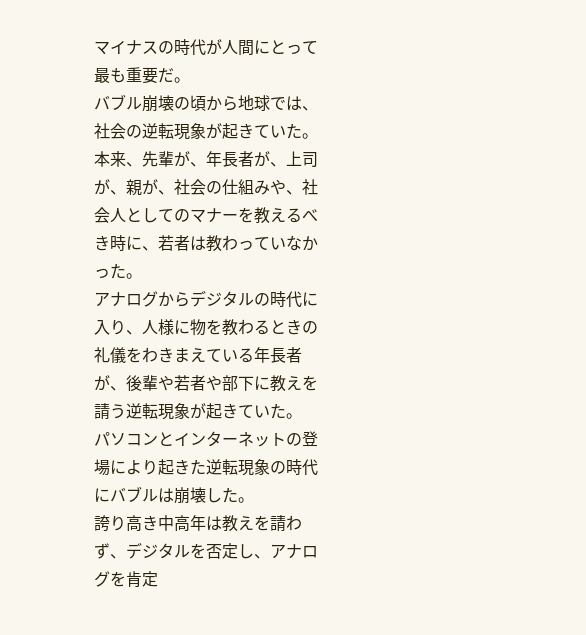マイナスの時代が人間にとって最も重要だ。
バブル崩壊の頃から地球では、社会の逆転現象が起きていた。
本来、先輩が、年長者が、上司が、親が、社会の仕組みや、社会人としてのマナーを教えるべき時に、若者は教わっていなかった。
アナログからデジタルの時代に入り、人様に物を教わるときの礼儀をわきまえている年長者が、後輩や若者や部下に教えを請う逆転現象が起きていた。
パソコンとインターネットの登場により起きた逆転現象の時代にバブルは崩壊した。
誇り高き中高年は教えを請わず、デジタルを否定し、アナログを肯定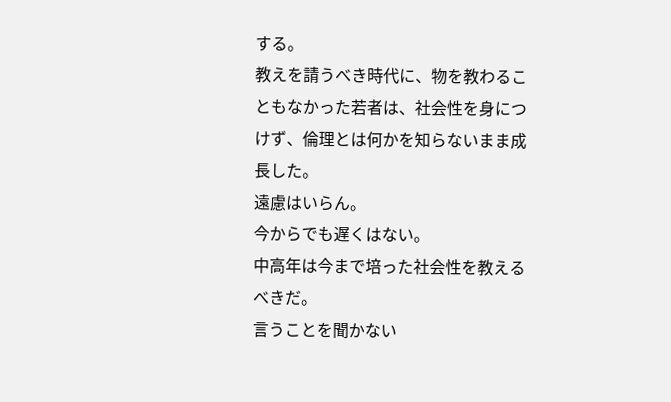する。
教えを請うべき時代に、物を教わることもなかった若者は、社会性を身につけず、倫理とは何かを知らないまま成長した。
遠慮はいらん。
今からでも遅くはない。
中高年は今まで培った社会性を教えるべきだ。
言うことを聞かない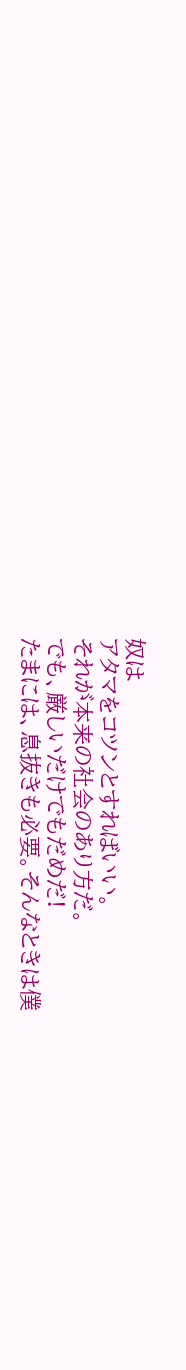奴は
アタマをコツンとすればいい。
それが本来の社会のあり方だ。
でも、厳しいだけでもだめだ!
たまには、息抜きも必要。そんなときは僕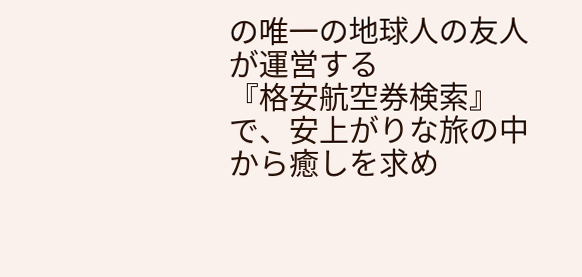の唯一の地球人の友人が運営する
『格安航空券検索』で、安上がりな旅の中から癒しを求め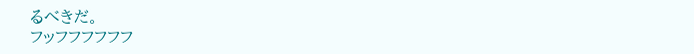るべきだ。
フッフフフフフフ